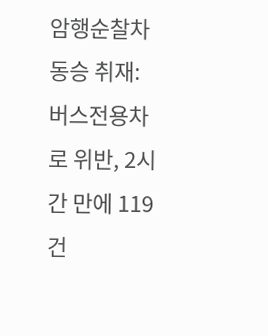암행순찰차 동승 취재: 버스전용차로 위반, 2시간 만에 119건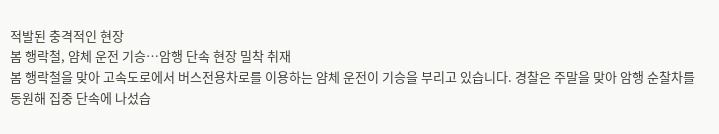적발된 충격적인 현장
봄 행락철, 얌체 운전 기승…암행 단속 현장 밀착 취재
봄 행락철을 맞아 고속도로에서 버스전용차로를 이용하는 얌체 운전이 기승을 부리고 있습니다. 경찰은 주말을 맞아 암행 순찰차를 동원해 집중 단속에 나섰습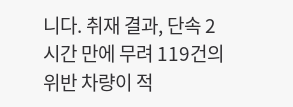니다. 취재 결과, 단속 2시간 만에 무려 119건의 위반 차량이 적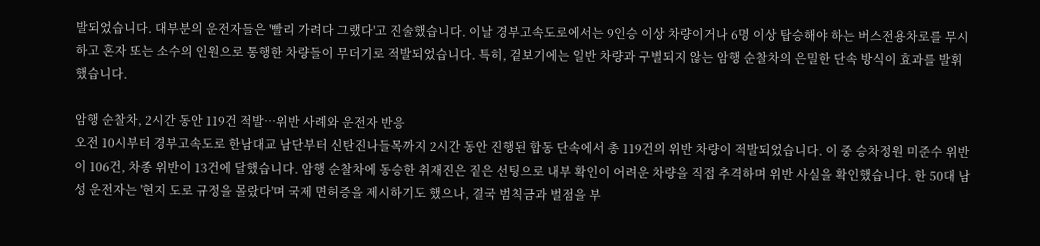발되었습니다. 대부분의 운전자들은 '빨리 가려다 그랬다'고 진술했습니다. 이날 경부고속도로에서는 9인승 이상 차량이거나 6명 이상 탑승해야 하는 버스전용차로를 무시하고 혼자 또는 소수의 인원으로 통행한 차량들이 무더기로 적발되었습니다. 특히, 겉보기에는 일반 차량과 구별되지 않는 암행 순찰차의 은밀한 단속 방식이 효과를 발휘했습니다.

암행 순찰차, 2시간 동안 119건 적발…위반 사례와 운전자 반응
오전 10시부터 경부고속도로 한남대교 남단부터 신탄진나들목까지 2시간 동안 진행된 합동 단속에서 총 119건의 위반 차량이 적발되었습니다. 이 중 승차정원 미준수 위반이 106건, 차종 위반이 13건에 달했습니다. 암행 순찰차에 동승한 취재진은 짙은 선팅으로 내부 확인이 어려운 차량을 직접 추격하며 위반 사실을 확인했습니다. 한 50대 남성 운전자는 '현지 도로 규정을 몰랐다'며 국제 면허증을 제시하기도 했으나, 결국 범칙금과 벌점을 부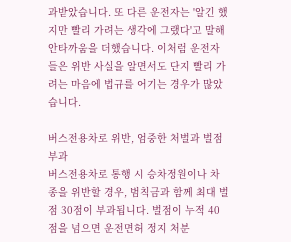과받았습니다. 또 다른 운전자는 '알긴 했지만 빨리 가려는 생각에 그랬다'고 말해 안타까움을 더했습니다. 이처럼 운전자들은 위반 사실을 알면서도 단지 빨리 가려는 마음에 법규를 어기는 경우가 많았습니다.

버스전용차로 위반, 엄중한 처벌과 벌점 부과
버스전용차로 통행 시 승차정원이나 차종을 위반할 경우, 범칙금과 함께 최대 벌점 30점이 부과됩니다. 벌점이 누적 40점을 넘으면 운전면허 정지 처분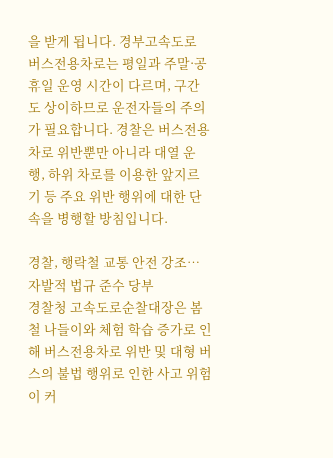을 받게 됩니다. 경부고속도로 버스전용차로는 평일과 주말·공휴일 운영 시간이 다르며, 구간도 상이하므로 운전자들의 주의가 필요합니다. 경찰은 버스전용차로 위반뿐만 아니라 대열 운행, 하위 차로를 이용한 앞지르기 등 주요 위반 행위에 대한 단속을 병행할 방침입니다.

경찰, 행락철 교통 안전 강조…자발적 법규 준수 당부
경찰청 고속도로순찰대장은 봄철 나들이와 체험 학습 증가로 인해 버스전용차로 위반 및 대형 버스의 불법 행위로 인한 사고 위험이 커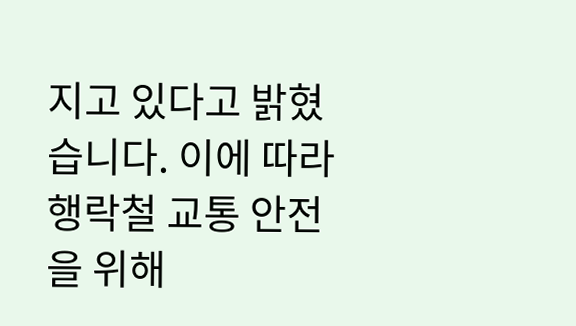지고 있다고 밝혔습니다. 이에 따라 행락철 교통 안전을 위해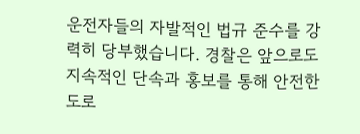운전자들의 자발적인 법규 준수를 강력히 당부했습니다. 경찰은 앞으로도 지속적인 단속과 홍보를 통해 안전한 도로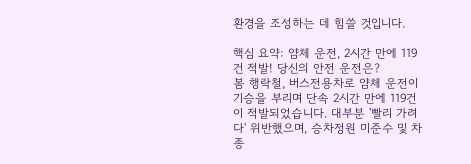환경을 조성하는 데 힘쓸 것입니다.

핵심 요약: 얌체 운전, 2시간 만에 119건 적발! 당신의 안전 운전은?
봄 행락철, 버스전용차로 얌체 운전이 기승을 부리며 단속 2시간 만에 119건이 적발되었습니다. 대부분 '빨리 가려다' 위반했으며, 승차정원 미준수 및 차종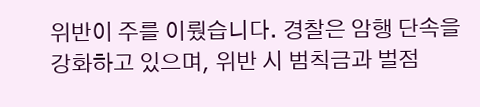위반이 주를 이뤘습니다. 경찰은 암행 단속을 강화하고 있으며, 위반 시 범칙금과 벌점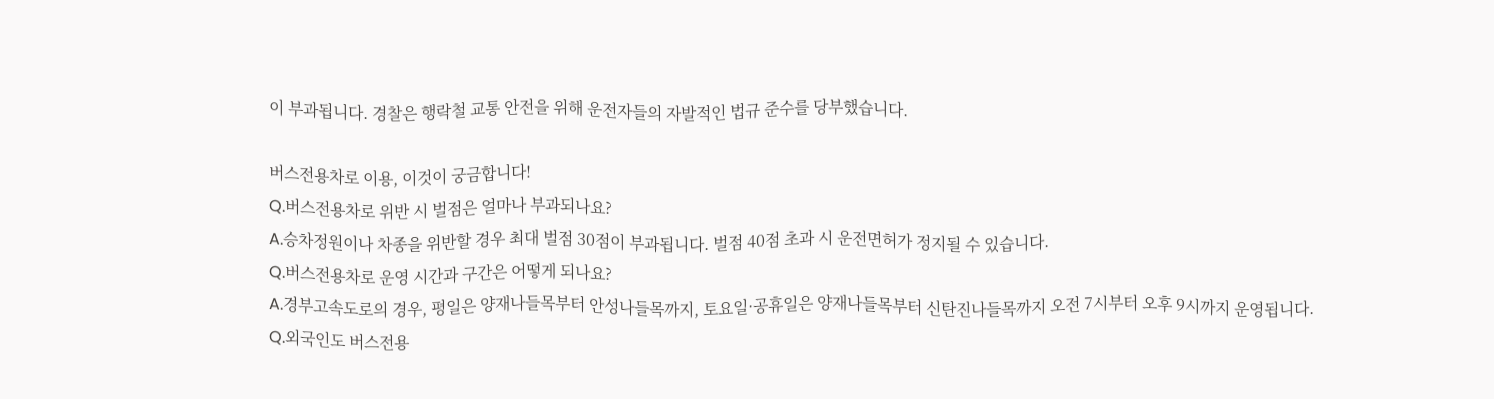이 부과됩니다. 경찰은 행락철 교통 안전을 위해 운전자들의 자발적인 법규 준수를 당부했습니다.

버스전용차로 이용, 이것이 궁금합니다!
Q.버스전용차로 위반 시 벌점은 얼마나 부과되나요?
A.승차정원이나 차종을 위반할 경우 최대 벌점 30점이 부과됩니다. 벌점 40점 초과 시 운전면허가 정지될 수 있습니다.
Q.버스전용차로 운영 시간과 구간은 어떻게 되나요?
A.경부고속도로의 경우, 평일은 양재나들목부터 안성나들목까지, 토요일·공휴일은 양재나들목부터 신탄진나들목까지 오전 7시부터 오후 9시까지 운영됩니다.
Q.외국인도 버스전용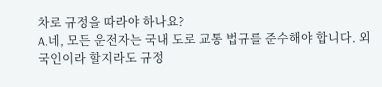차로 규정을 따라야 하나요?
A.네, 모든 운전자는 국내 도로 교통 법규를 준수해야 합니다. 외국인이라 할지라도 규정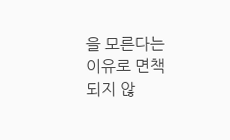을 모른다는 이유로 면책되지 않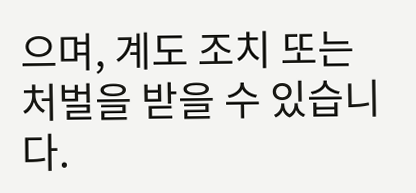으며, 계도 조치 또는 처벌을 받을 수 있습니다.